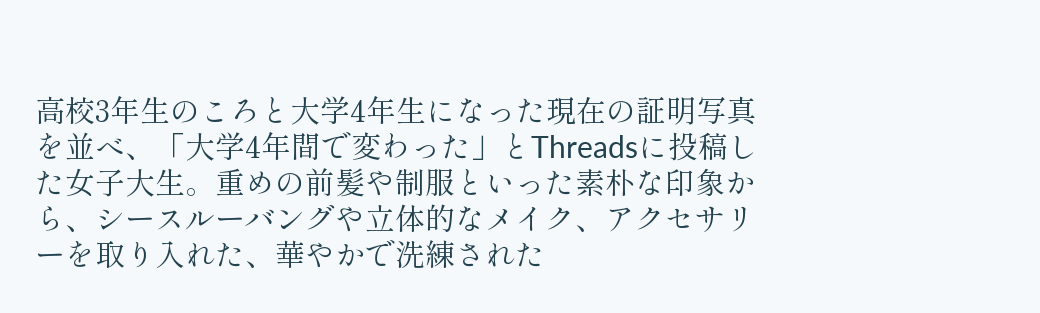高校3年生のころと大学4年生になった現在の証明写真を並べ、「大学4年間で変わった」とThreadsに投稿した女子大生。重めの前髪や制服といった素朴な印象から、シースルーバングや立体的なメイク、アクセサリーを取り入れた、華やかで洗練された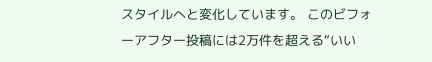スタイルへと変化しています。 このビフォーアフター投稿には2万件を超える“いい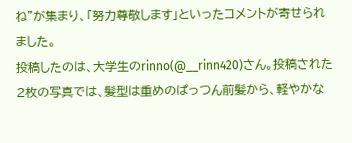ね”が集まり、「努力尊敬します」といったコメントが寄せられました。
投稿したのは、大学生のrinno(@__rinn420)さん。投稿された2枚の写真では、髪型は重めのぱっつん前髪から、軽やかな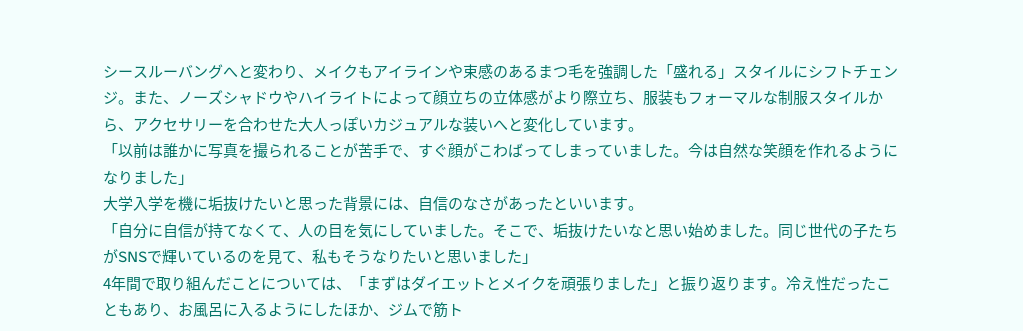シースルーバングへと変わり、メイクもアイラインや束感のあるまつ毛を強調した「盛れる」スタイルにシフトチェンジ。また、ノーズシャドウやハイライトによって顔立ちの立体感がより際立ち、服装もフォーマルな制服スタイルから、アクセサリーを合わせた大人っぽいカジュアルな装いへと変化しています。
「以前は誰かに写真を撮られることが苦手で、すぐ顔がこわばってしまっていました。今は自然な笑顔を作れるようになりました」
大学入学を機に垢抜けたいと思った背景には、自信のなさがあったといいます。
「自分に自信が持てなくて、人の目を気にしていました。そこで、垢抜けたいなと思い始めました。同じ世代の子たちがSNSで輝いているのを見て、私もそうなりたいと思いました」
4年間で取り組んだことについては、「まずはダイエットとメイクを頑張りました」と振り返ります。冷え性だったこともあり、お風呂に入るようにしたほか、ジムで筋ト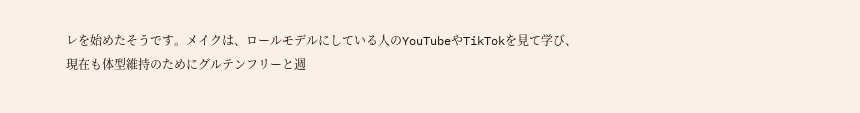レを始めたそうです。メイクは、ロールモデルにしている人のYouTubeやTikTokを見て学び、現在も体型維持のためにグルテンフリーと週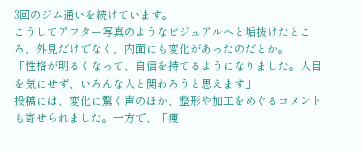3回のジム通いを続けています。
こうしてアフター写真のようなビジュアルへと垢抜けたところ、外見だけでなく、内面にも変化があったのだとか。
「性格が明るくなって、自信を持てるようになりました。人目を気にせず、いろんな人と関わろうと思えます」
投稿には、変化に驚く声のほか、整形や加工をめぐるコメントも寄せられました。一方で、「痩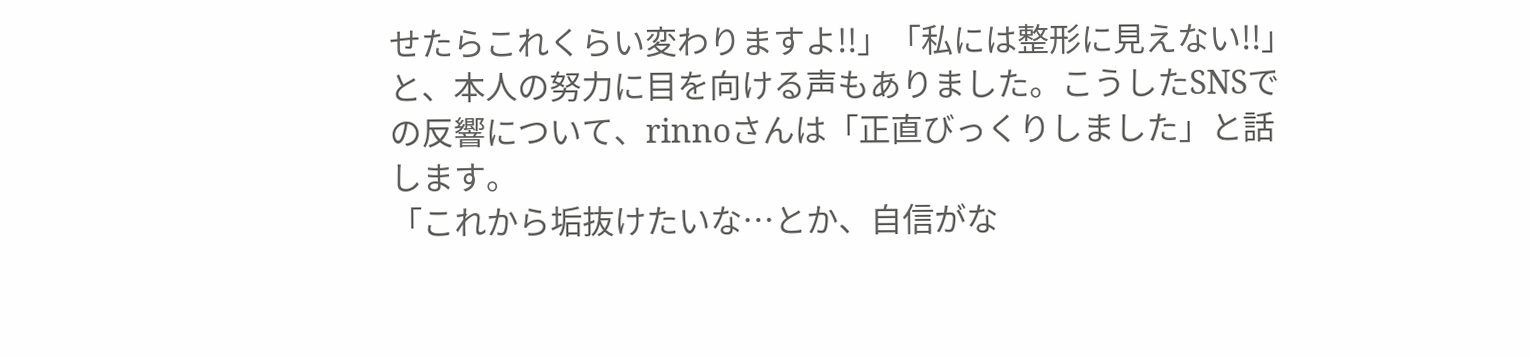せたらこれくらい変わりますよ!!」「私には整形に見えない!!」と、本人の努力に目を向ける声もありました。こうしたSNSでの反響について、rinnoさんは「正直びっくりしました」と話します。
「これから垢抜けたいな…とか、自信がな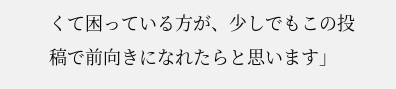くて困っている方が、少しでもこの投稿で前向きになれたらと思います」